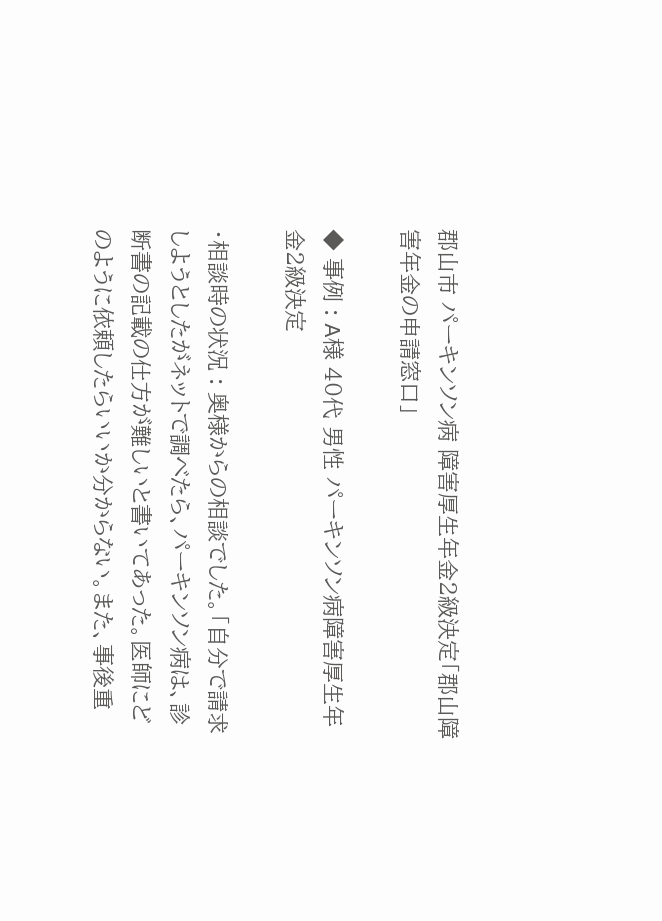郡山市 パーキンソン病 障害厚生年金2級決定「郡山障害年金の申請窓口」

◆ 事例 : A様 40代 男性 パーキンソン病障害厚生年金2級決定

・相談時の状況 : 奥様からの相談でした。「自分で請求しようとしたがネットで調べたら、パーキンソン病は、診断書の記載の仕方が難しいと書いてあった。医師にどのように依頼したらいいか分からない。また、事後重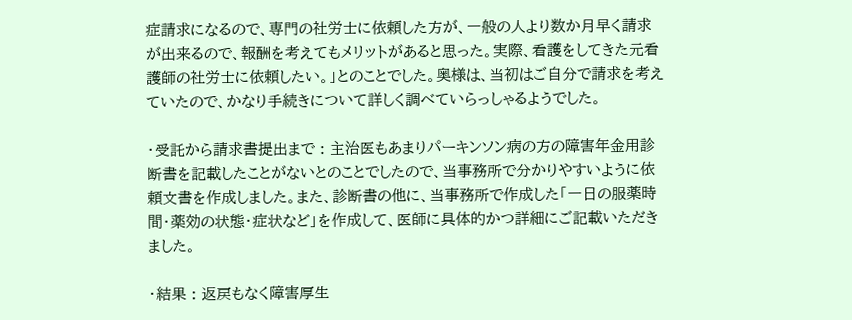症請求になるので、専門の社労士に依頼した方が、一般の人より数か月早く請求が出来るので、報酬を考えてもメリットがあると思った。実際、看護をしてきた元看護師の社労士に依頼したい。」とのことでした。奥様は、当初はご自分で請求を考えていたので、かなり手続きについて詳しく調べていらっしゃるようでした。

・受託から請求書提出まで : 主治医もあまりパーキンソン病の方の障害年金用診断書を記載したことがないとのことでしたので、当事務所で分かりやすいように依頼文書を作成しました。また、診断書の他に、当事務所で作成した「一日の服薬時間・薬効の状態・症状など」を作成して、医師に具体的かつ詳細にご記載いただきました。

・結果 : 返戻もなく障害厚生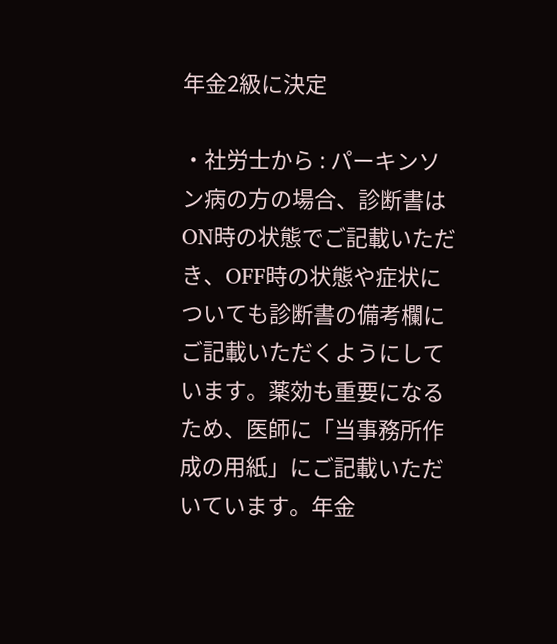年金2級に決定

・社労士から : パーキンソン病の方の場合、診断書はON時の状態でご記載いただき、OFF時の状態や症状についても診断書の備考欄にご記載いただくようにしています。薬効も重要になるため、医師に「当事務所作成の用紙」にご記載いただいています。年金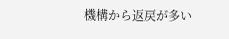機構から返戻が多い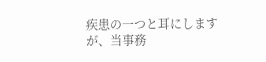疾患の一つと耳にしますが、当事務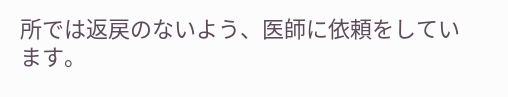所では返戻のないよう、医師に依頼をしています。